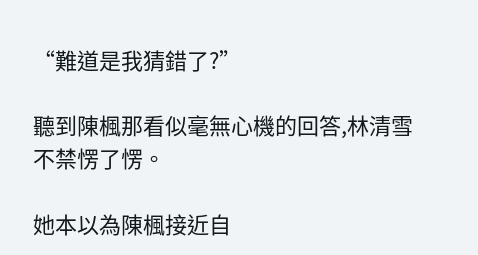“難道是我猜錯了?”

聽到陳楓那看似毫無心機的回答,林清雪不禁愣了愣。

她本以為陳楓接近自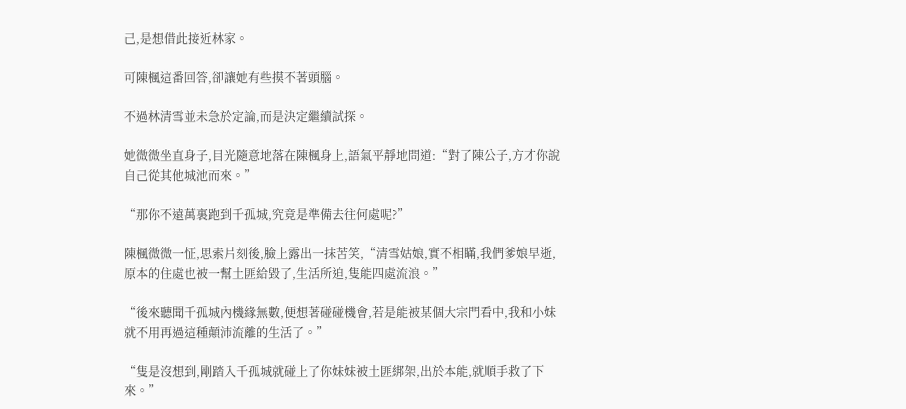己,是想借此接近林家。

可陳楓這番回答,卻讓她有些摸不著頭腦。

不過林清雪並未急於定論,而是決定繼續試探。

她微微坐直身子,目光隨意地落在陳楓身上,語氣平靜地問道:“對了陳公子,方才你說自己從其他城池而來。”

“那你不遠萬裏跑到千孤城,究竟是準備去往何處呢?”

陳楓微微一怔,思索片刻後,臉上露出一抹苦笑,“清雪姑娘,實不相瞞,我們爹娘早逝,原本的住處也被一幫土匪給毀了,生活所迫,隻能四處流浪。”

“後來聽聞千孤城內機緣無數,便想著碰碰機會,若是能被某個大宗門看中,我和小妹就不用再過這種顛沛流離的生活了。”

“隻是沒想到,剛踏入千孤城就碰上了你妹妹被土匪綁架,出於本能,就順手救了下來。”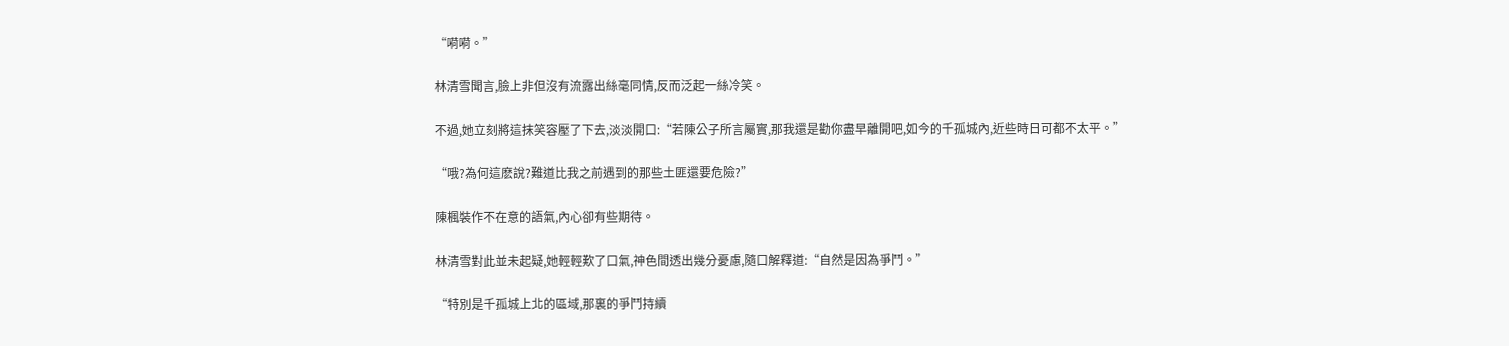“嗬嗬。”

林清雪聞言,臉上非但沒有流露出絲毫同情,反而泛起一絲冷笑。

不過,她立刻將這抹笑容壓了下去,淡淡開口:“若陳公子所言屬實,那我還是勸你盡早離開吧,如今的千孤城內,近些時日可都不太平。”

“哦?為何這麽說?難道比我之前遇到的那些土匪還要危險?”

陳楓裝作不在意的語氣,內心卻有些期待。

林清雪對此並未起疑,她輕輕歎了口氣,神色間透出幾分憂慮,隨口解釋道:“自然是因為爭鬥。”

“特別是千孤城上北的區域,那裏的爭鬥持續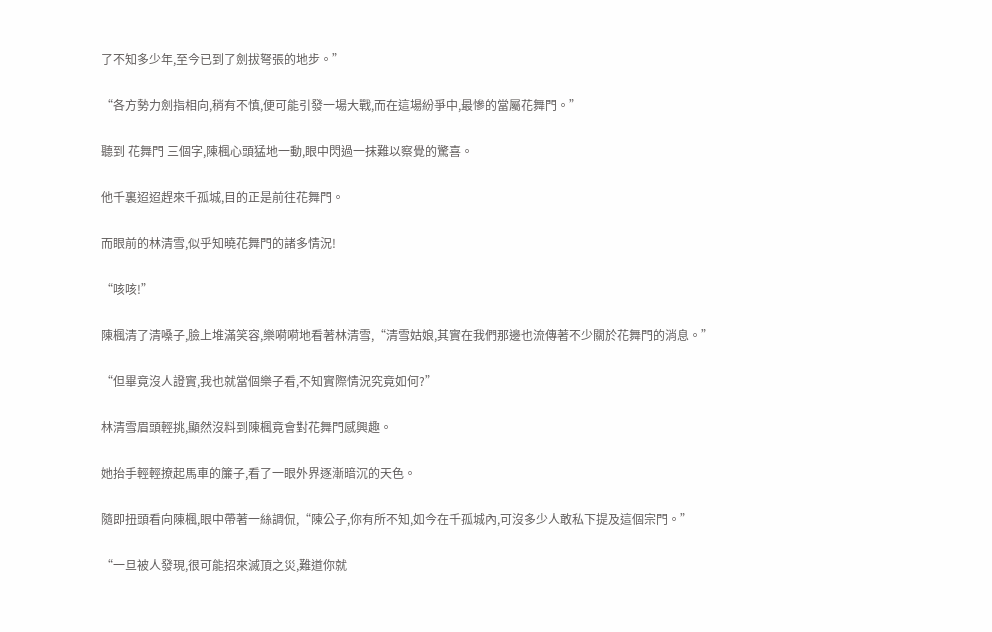了不知多少年,至今已到了劍拔弩張的地步。”

“各方勢力劍指相向,稍有不慎,便可能引發一場大戰,而在這場紛爭中,最慘的當屬花舞門。”

聽到 花舞門 三個字,陳楓心頭猛地一動,眼中閃過一抹難以察覺的驚喜。

他千裏迢迢趕來千孤城,目的正是前往花舞門。

而眼前的林清雪,似乎知曉花舞門的諸多情況!

“咳咳!”

陳楓清了清嗓子,臉上堆滿笑容,樂嗬嗬地看著林清雪,“清雪姑娘,其實在我們那邊也流傳著不少關於花舞門的消息。”

“但畢竟沒人證實,我也就當個樂子看,不知實際情況究竟如何?”

林清雪眉頭輕挑,顯然沒料到陳楓竟會對花舞門感興趣。

她抬手輕輕撩起馬車的簾子,看了一眼外界逐漸暗沉的天色。

隨即扭頭看向陳楓,眼中帶著一絲調侃,“陳公子,你有所不知,如今在千孤城內,可沒多少人敢私下提及這個宗門。”

“一旦被人發現,很可能招來滅頂之災,難道你就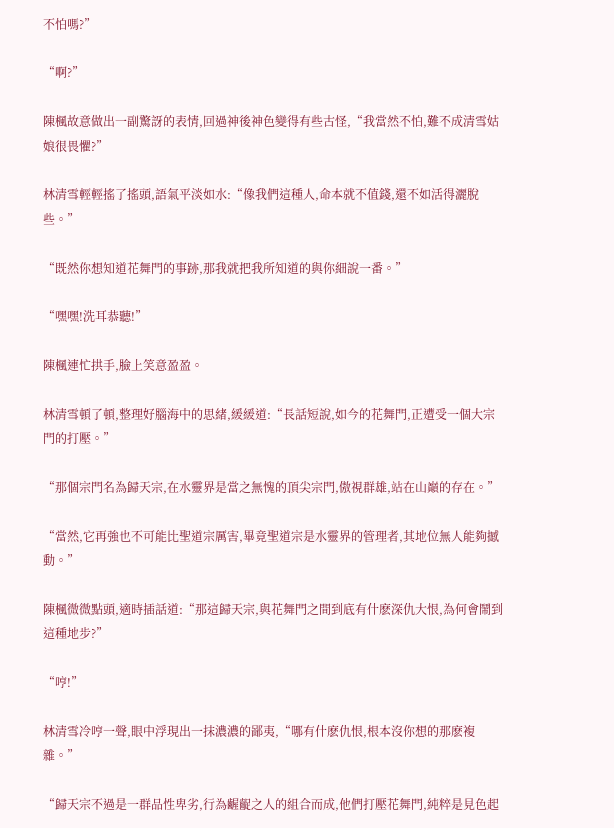不怕嗎?”

“啊?”

陳楓故意做出一副驚訝的表情,回過神後神色變得有些古怪,“我當然不怕,難不成清雪姑娘很畏懼?”

林清雪輕輕搖了搖頭,語氣平淡如水:“像我們這種人,命本就不值錢,還不如活得灑脫些。”

“既然你想知道花舞門的事跡,那我就把我所知道的與你細說一番。”

“嘿嘿!洗耳恭聽!”

陳楓連忙拱手,臉上笑意盈盈。

林清雪頓了頓,整理好腦海中的思緒,緩緩道:“長話短說,如今的花舞門,正遭受一個大宗門的打壓。”

“那個宗門名為歸天宗,在水靈界是當之無愧的頂尖宗門,傲視群雄,站在山巔的存在。”

“當然,它再強也不可能比聖道宗厲害,畢竟聖道宗是水靈界的管理者,其地位無人能夠撼動。”

陳楓微微點頭,適時插話道:“那這歸天宗,與花舞門之間到底有什麽深仇大恨,為何會鬧到這種地步?”

“哼!”

林清雪冷哼一聲,眼中浮現出一抹濃濃的鄙夷,“哪有什麽仇恨,根本沒你想的那麽複雜。”

“歸天宗不過是一群品性卑劣,行為齷齪之人的組合而成,他們打壓花舞門,純粹是見色起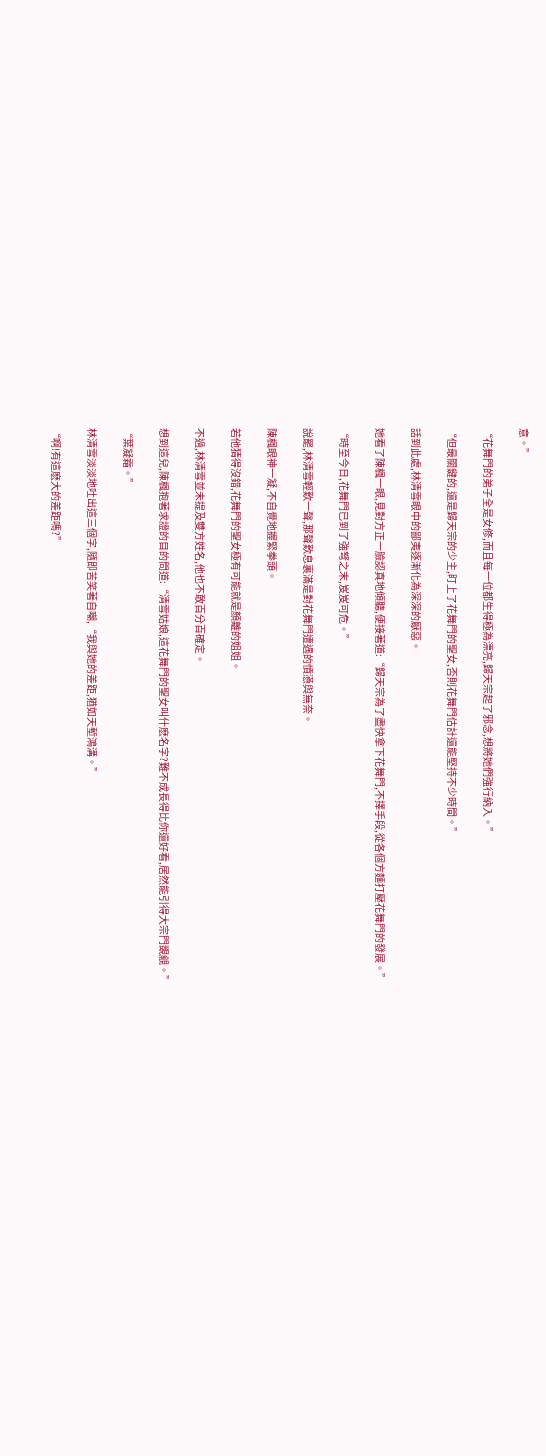意。”

“花舞門的弟子全是女修,而且每一位都生得極為漂亮,歸天宗起了邪念,想將她們強行納入。”

“但最關鍵的,還是歸天宗的少主,盯上了花舞門的聖女,否則花舞門估計還能堅持不少時間。”

話到此處,林清雪眼中的鄙夷逐漸化為深深的厭惡。

她看了陳楓一眼,見對方正一臉認真地傾聽,便接著道:“歸天宗為了盡快拿下花舞門,不擇手段,從各個方麵打壓花舞門的發展。”

“時至今日,花舞門已到了強弩之末,岌岌可危。”

說罷,林清雪輕歎一聲,那聲歎息裏滿是對花舞門遭遇的憤懣與無奈。

陳楓眼神一凝,不自覺地握緊拳頭。

若他猜得沒錯,花舞門的聖女極有可能就是顏離的姐姐。

不過,林清雪並未提及雙方姓名,他也不敢百分百確定。

想到這兒,陳楓抱著求證的目的問道:“清雪姑娘,這花舞門的聖女叫什麽名字?難不成長得比你還好看,居然能引得大宗門覬覦。”

“葉凝霜。”

林清雪淡淡地吐出這三個字,隨即苦笑著自嘲,“我與她的差距,猶如天塹鴻溝。”

“啊!有這麽大的差距嗎?”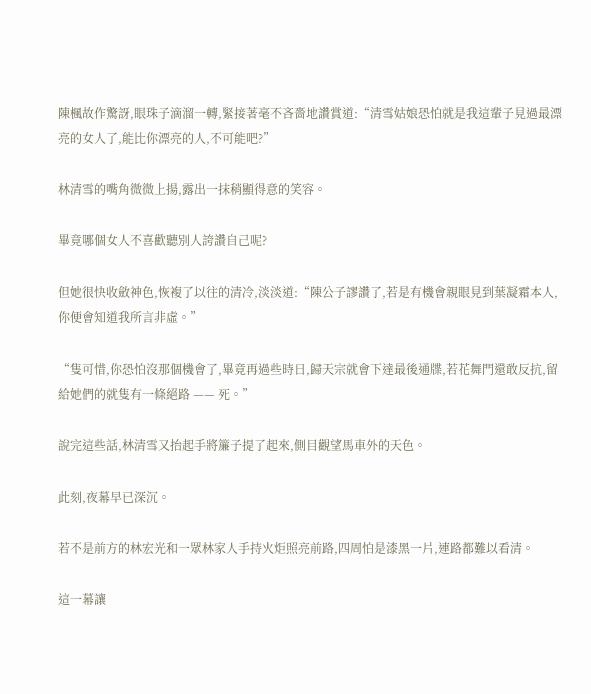陳楓故作驚訝,眼珠子滴溜一轉,緊接著毫不吝嗇地讚賞道:“清雪姑娘恐怕就是我這輩子見過最漂亮的女人了,能比你漂亮的人,不可能吧?”

林清雪的嘴角微微上揚,露出一抹稍顯得意的笑容。

畢竟哪個女人不喜歡聽別人誇讚自己呢?

但她很快收斂神色,恢複了以往的清冷,淡淡道:“陳公子謬讚了,若是有機會親眼見到葉凝霜本人,你便會知道我所言非虛。”

“隻可惜,你恐怕沒那個機會了,畢竟再過些時日,歸天宗就會下達最後通牒,若花舞門還敢反抗,留給她們的就隻有一條絕路 —— 死。”

說完這些話,林清雪又抬起手將簾子提了起來,側目觀望馬車外的天色。

此刻,夜幕早已深沉。

若不是前方的林宏光和一眾林家人手持火炬照亮前路,四周怕是漆黑一片,連路都難以看清。

這一幕讓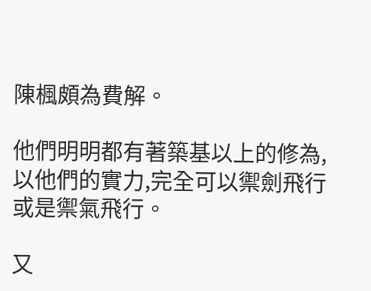陳楓頗為費解。

他們明明都有著築基以上的修為,以他們的實力,完全可以禦劍飛行或是禦氣飛行。

又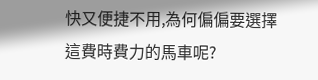快又便捷不用,為何偏偏要選擇這費時費力的馬車呢?